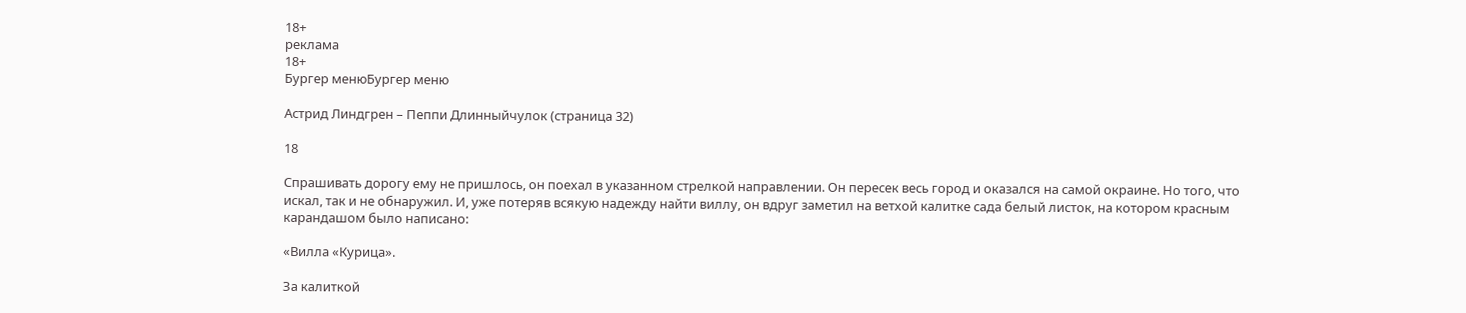18+
реклама
18+
Бургер менюБургер меню

Астрид Линдгрен – Пеппи Длинныйчулок (страница 32)

18

Спрашивать дорогу ему не пришлось, он поехал в указанном стрелкой направлении. Он пересек весь город и оказался на самой окраине. Но того, что искал, так и не обнаружил. И, уже потеряв всякую надежду найти виллу, он вдруг заметил на ветхой калитке сада белый листок, на котором красным карандашом было написано:

«Вилла «Курица».

За калиткой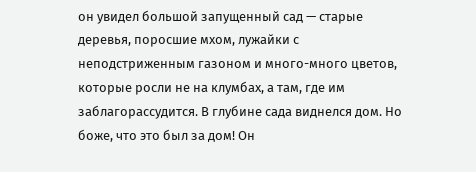он увидел большой запущенный сад — старые деревья, поросшие мхом, лужайки с неподстриженным газоном и много-много цветов, которые росли не на клумбах, а там, где им заблагорассудится. В глубине сада виднелся дом. Но боже, что это был за дом! Он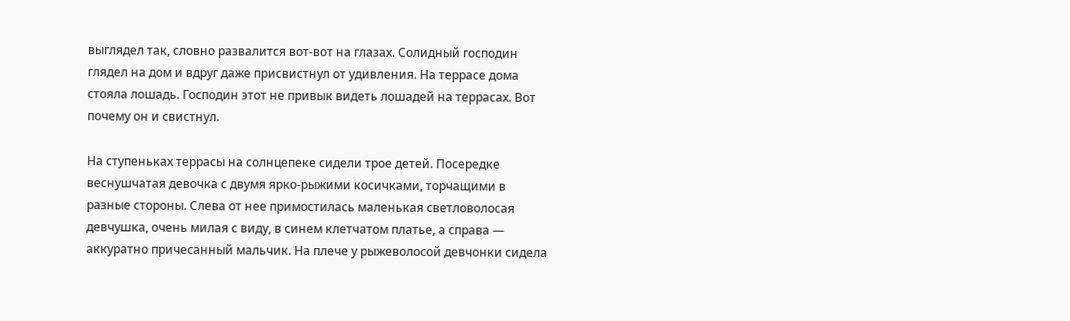выглядел так, словно развалится вот-вот на глазах. Солидный господин глядел на дом и вдруг даже присвистнул от удивления. На террасе дома стояла лошадь. Господин этот не привык видеть лошадей на террасах. Вот почему он и свистнул.

На ступеньках террасы на солнцепеке сидели трое детей. Посередке веснушчатая девочка с двумя ярко-рыжими косичками, торчащими в разные стороны. Слева от нее примостилась маленькая светловолосая девчушка, очень милая с виду, в синем клетчатом платье, а справа — аккуратно причесанный мальчик. На плече у рыжеволосой девчонки сидела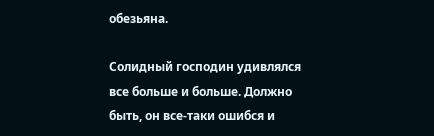обезьяна.

Солидный господин удивлялся все больше и больше. Должно быть, он все-таки ошибся и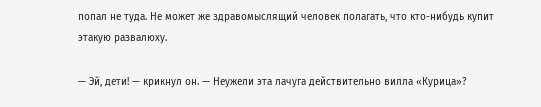попал не туда. Не может же здравомыслящий человек полагать, что кто-нибудь купит этакую развалюху.

— Эй, дети! — крикнул он. — Неужели эта лачуга действительно вилла «Курица»?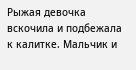Рыжая девочка вскочила и подбежала к калитке. Мальчик и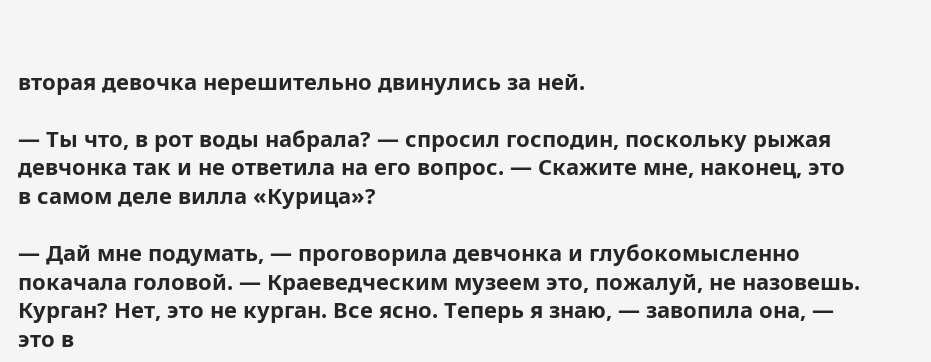вторая девочка нерешительно двинулись за ней.

— Ты что, в рот воды набрала? — спросил господин, поскольку рыжая девчонка так и не ответила на его вопрос. — Скажите мне, наконец, это в самом деле вилла «Курица»?

— Дай мне подумать, — проговорила девчонка и глубокомысленно покачала головой. — Краеведческим музеем это, пожалуй, не назовешь. Курган? Нет, это не курган. Все ясно. Теперь я знаю, — завопила она, — это в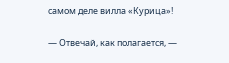самом деле вилла «Курица»!

— Отвечай, как полагается, —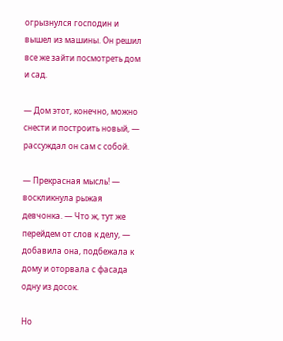огрызнулся господин и вышел из машины. Он решил все же зайти посмотреть дом и сад.

— Дом этот, конечно, можно снести и построить новый, — рассуждал он сам с собой.

— Прекрасная мысль! — воскликнула рыжая девчонка. — Что ж, тут же перейдем от слов к делу, — добавила она, подбежала к дому и оторвала с фасада одну из досок.

Но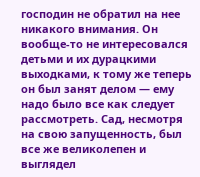господин не обратил на нее никакого внимания. Он вообще-то не интересовался детьми и их дурацкими выходками, к тому же теперь он был занят делом — ему надо было все как следует рассмотреть. Сад, несмотря на свою запущенность, был все же великолепен и выглядел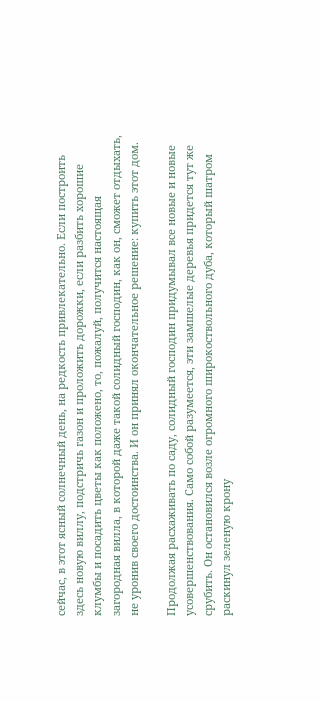сейчас, в этот ясный солнечный день, на редкость привлекательно. Если построить здесь новую виллу, подстричь газон и проложить дорожки, если разбить хорошие клумбы и посадить цветы как положено, то, пожалуй, получится настоящая загородная вилла, в которой даже такой солидный господин, как он, сможет отдыхать, не уронив своего достоинства. И он принял окончательное решение: купить этот дом.

Продолжая расхаживать по саду, солидный господин придумывал все новые и новые усовершенствования. Само собой разумеется, эти замшелые деревья придется тут же срубить. Он остановился возле огромного широкоствольного дуба, который шатром раскинул зеленую крону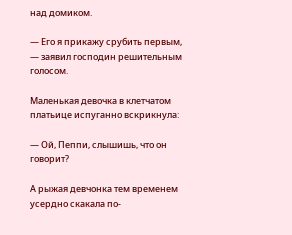над домиком.

— Его я прикажу срубить первым, — заявил господин решительным голосом.

Маленькая девочка в клетчатом платьице испуганно вскрикнула:

— Ой, Пеппи, слышишь, что он говорит?

А рыжая девчонка тем временем усердно скакала по-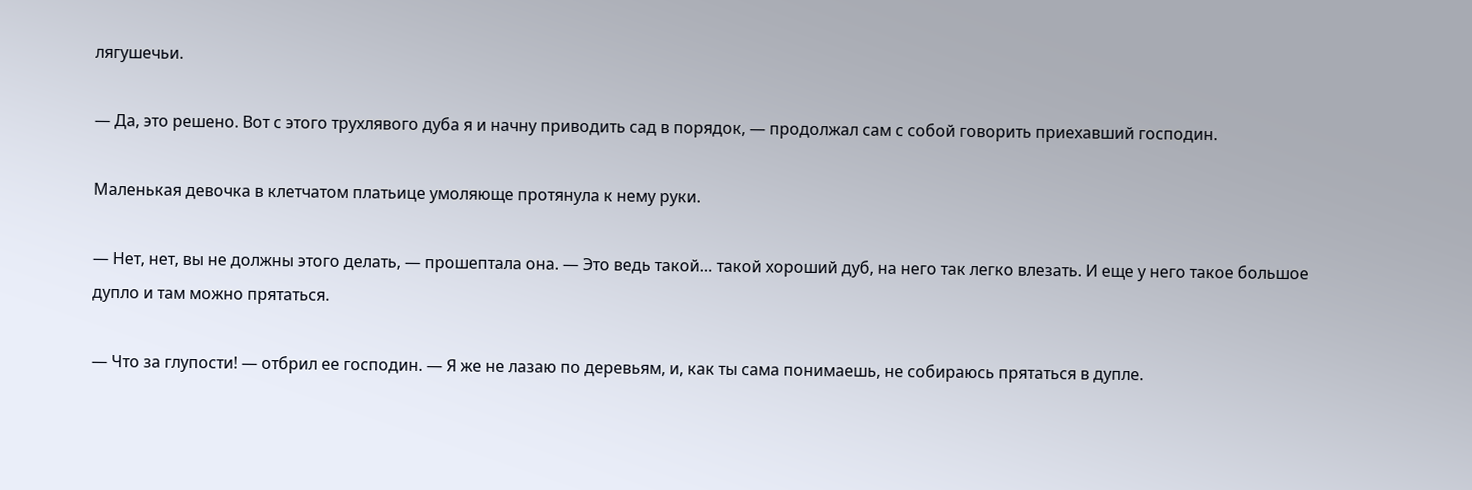лягушечьи.

— Да, это решено. Вот с этого трухлявого дуба я и начну приводить сад в порядок, — продолжал сам с собой говорить приехавший господин.

Маленькая девочка в клетчатом платьице умоляюще протянула к нему руки.

— Нет, нет, вы не должны этого делать, — прошептала она. — Это ведь такой… такой хороший дуб, на него так легко влезать. И еще у него такое большое дупло и там можно прятаться.

— Что за глупости! — отбрил ее господин. — Я же не лазаю по деревьям, и, как ты сама понимаешь, не собираюсь прятаться в дупле.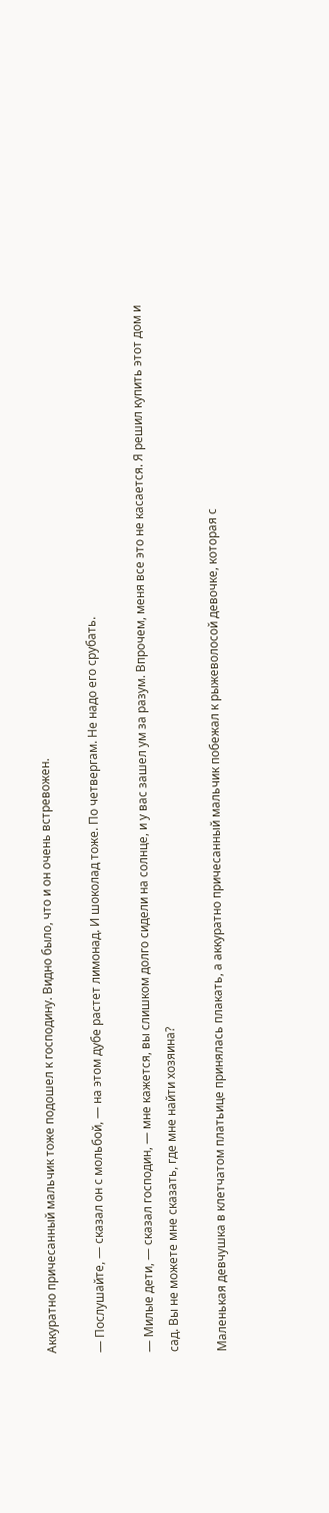Аккуратно причесанный мальчик тоже подошел к господину. Видно было, что и он очень встревожен.

— Послушайте, — сказал он с мольбой, — на этом дубе растет лимонад. И шоколад тоже. По четвергам. Не надо его срубать.

— Милые дети, — сказал господин, — мне кажется, вы слишком долго сидели на солнце, и у вас зашел ум за разум. Впрочем, меня все это не касается. Я решил купить этот дом и сад. Вы не можете мне сказать, где мне найти хозяина?

Маленькая девчушка в клетчатом платьице принялась плакать, а аккуратно причесанный мальчик побежал к рыжеволосой девочке, которая с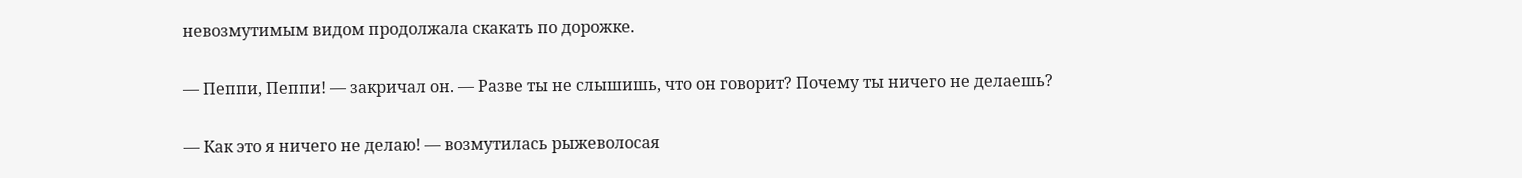невозмутимым видом продолжала скакать по дорожке.

— Пеппи, Пеппи! — закричал он. — Разве ты не слышишь, что он говорит? Почему ты ничего не делаешь?

— Как это я ничего не делаю! — возмутилась рыжеволосая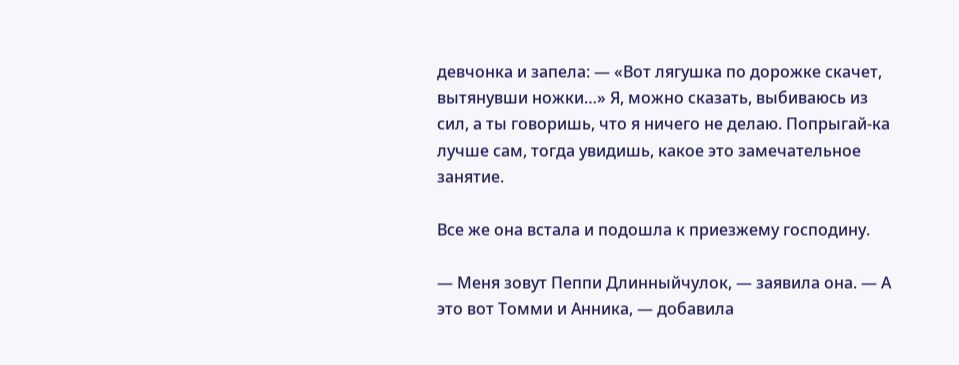девчонка и запела: — «Вот лягушка по дорожке скачет, вытянувши ножки…» Я, можно сказать, выбиваюсь из сил, а ты говоришь, что я ничего не делаю. Попрыгай-ка лучше сам, тогда увидишь, какое это замечательное занятие.

Все же она встала и подошла к приезжему господину.

— Меня зовут Пеппи Длинныйчулок, — заявила она. — А это вот Томми и Анника, — добавила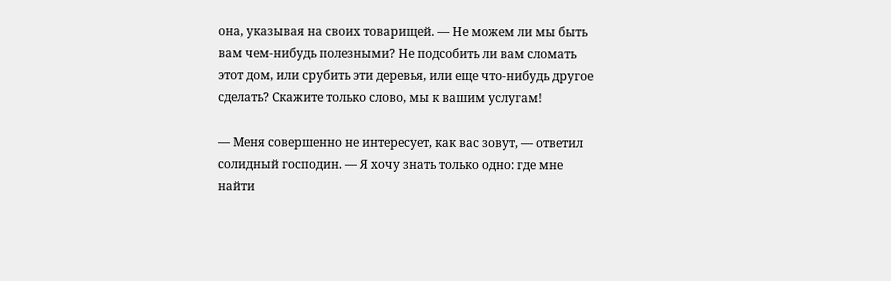она, указывая на своих товарищей. — Не можем ли мы быть вам чем-нибудь полезными? Не подсобить ли вам сломать этот дом, или срубить эти деревья, или еще что-нибудь другое сделать? Скажите только слово, мы к вашим услугам!

— Меня совершенно не интересует, как вас зовут, — ответил солидный господин. — Я хочу знать только одно: где мне найти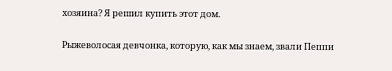хозяина? Я решил купить этот дом.

Рыжеволосая девчонка, которую, как мы знаем, звали Пеппи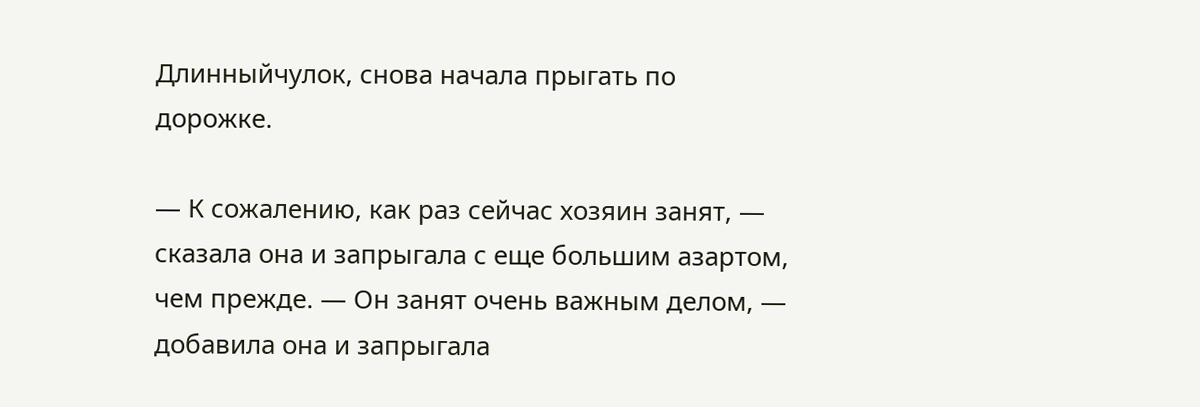Длинныйчулок, снова начала прыгать по дорожке.

— К сожалению, как раз сейчас хозяин занят, — сказала она и запрыгала с еще большим азартом, чем прежде. — Он занят очень важным делом, — добавила она и запрыгала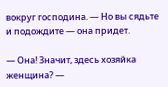вокруг господина. — Но вы сядьте и подождите — она придет.

— Она! Значит, здесь хозяйка женщина? —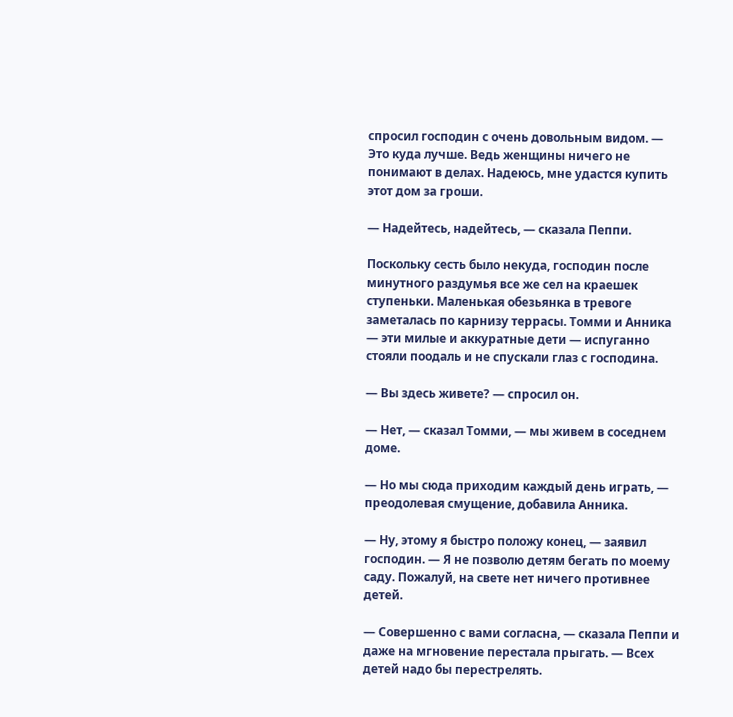спросил господин с очень довольным видом. — Это куда лучше. Ведь женщины ничего не понимают в делах. Надеюсь, мне удастся купить этот дом за гроши.

— Надейтесь, надейтесь, — сказала Пеппи.

Поскольку сесть было некуда, господин после минутного раздумья все же сел на краешек ступеньки. Маленькая обезьянка в тревоге заметалась по карнизу террасы. Томми и Анника — эти милые и аккуратные дети — испуганно стояли поодаль и не спускали глаз с господина.

— Вы здесь живете? — спросил он.

— Нет, — сказал Томми, — мы живем в соседнем доме.

— Но мы сюда приходим каждый день играть, — преодолевая смущение, добавила Анника.

— Ну, этому я быстро положу конец, — заявил господин. — Я не позволю детям бегать по моему саду. Пожалуй, на свете нет ничего противнее детей.

— Совершенно с вами согласна, — сказала Пеппи и даже на мгновение перестала прыгать. — Всех детей надо бы перестрелять.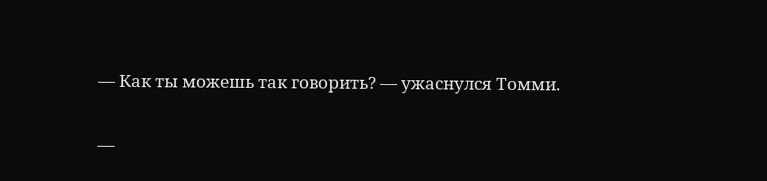— Как ты можешь так говорить? — ужаснулся Томми.

—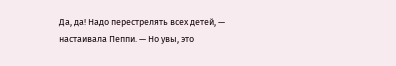Да, да! Надо перестрелять всех детей, — настаивала Пеппи. — Но увы, это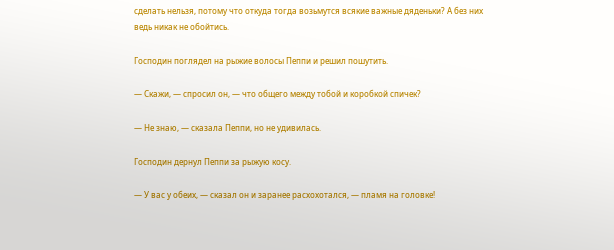сделать нельзя, потому что откуда тогда возьмутся всякие важные дяденьки? А без них ведь никак не обойтись.

Господин поглядел на рыжие волосы Пеппи и решил пошутить.

— Скажи, — спросил он, — что общего между тобой и коробкой спичек?

— Не знаю, — сказала Пеппи, но не удивилась.

Господин дернул Пеппи за рыжую косу.

— У вас у обеих, — сказал он и заранее расхохотался, — пламя на головке!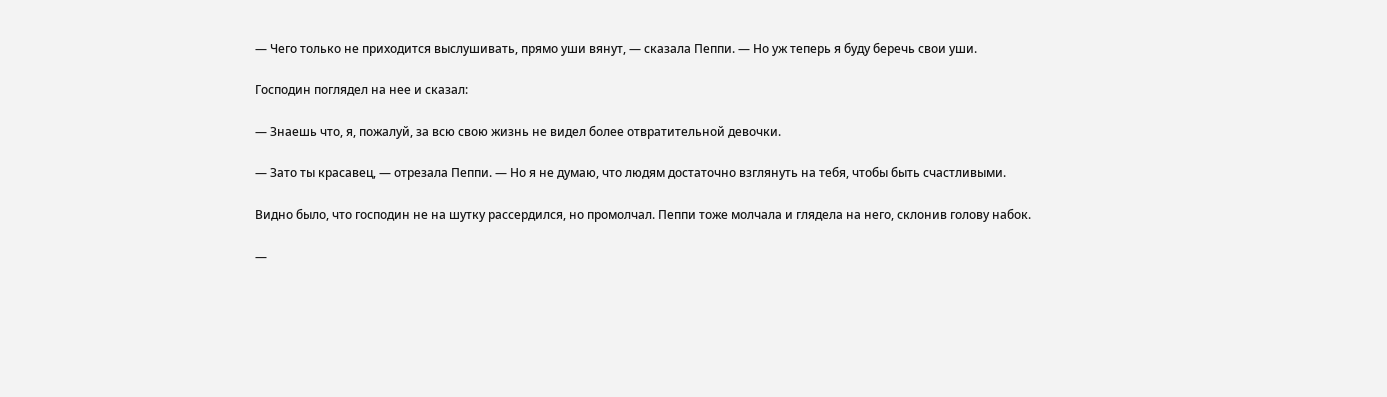— Чего только не приходится выслушивать, прямо уши вянут, — сказала Пеппи. — Но уж теперь я буду беречь свои уши.

Господин поглядел на нее и сказал:

— Знаешь что, я, пожалуй, за всю свою жизнь не видел более отвратительной девочки.

— Зато ты красавец, — отрезала Пеппи. — Но я не думаю, что людям достаточно взглянуть на тебя, чтобы быть счастливыми.

Видно было, что господин не на шутку рассердился, но промолчал. Пеппи тоже молчала и глядела на него, склонив голову набок.

—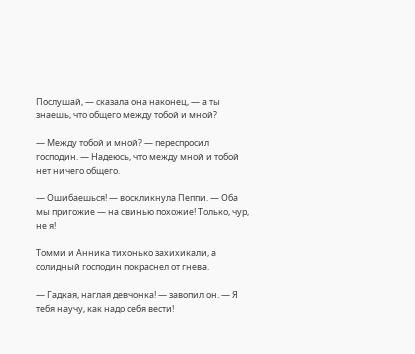Послушай, — сказала она наконец, — а ты знаешь, что общего между тобой и мной?

— Между тобой и мной? — переспросил господин. — Надеюсь, что между мной и тобой нет ничего общего.

— Ошибаешься! — воскликнула Пеппи. — Оба мы пригожие — на свинью похожие! Только, чур, не я!

Томми и Анника тихонько захихикали, а солидный господин покраснел от гнева.

— Гадкая, наглая девчонка! — завопил он. — Я тебя научу, как надо себя вести!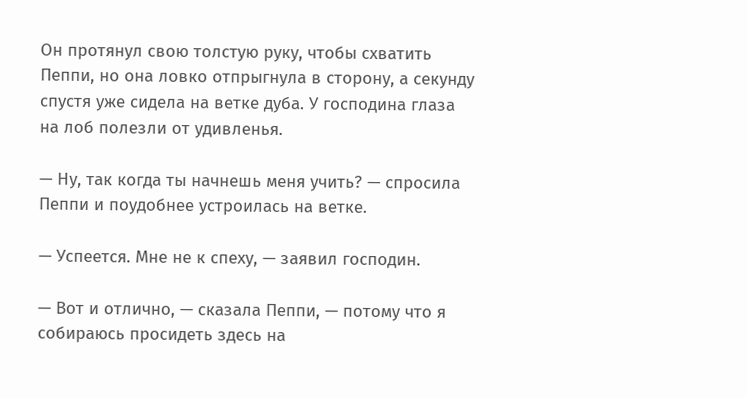Он протянул свою толстую руку, чтобы схватить Пеппи, но она ловко отпрыгнула в сторону, а секунду спустя уже сидела на ветке дуба. У господина глаза на лоб полезли от удивленья.

— Ну, так когда ты начнешь меня учить? — спросила Пеппи и поудобнее устроилась на ветке.

— Успеется. Мне не к спеху, — заявил господин.

— Вот и отлично, — сказала Пеппи, — потому что я собираюсь просидеть здесь на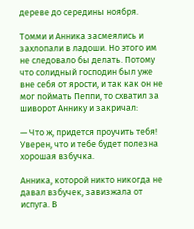дереве до середины ноября.

Томми и Анника засмеялись и захлопали в ладоши. Но этого им не следовало бы делать. Потому что солидный господин был уже вне себя от ярости, и так как он не мог поймать Пеппи, то схватил за шиворот Аннику и закричал:

— Что ж, придется проучить тебя! Уверен, что и тебе будет полезна хорошая взбучка.

Анника, которой никто никогда не давал взбучек, завизжала от испуга. В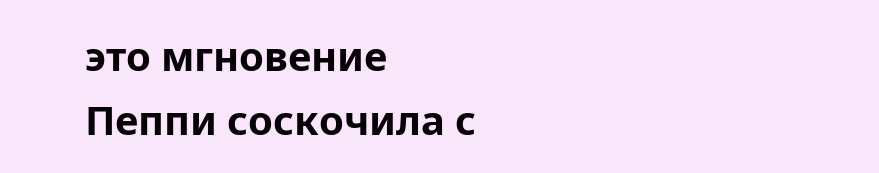это мгновение Пеппи соскочила с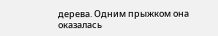дерева. Одним прыжком она оказалась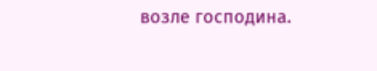возле господина.